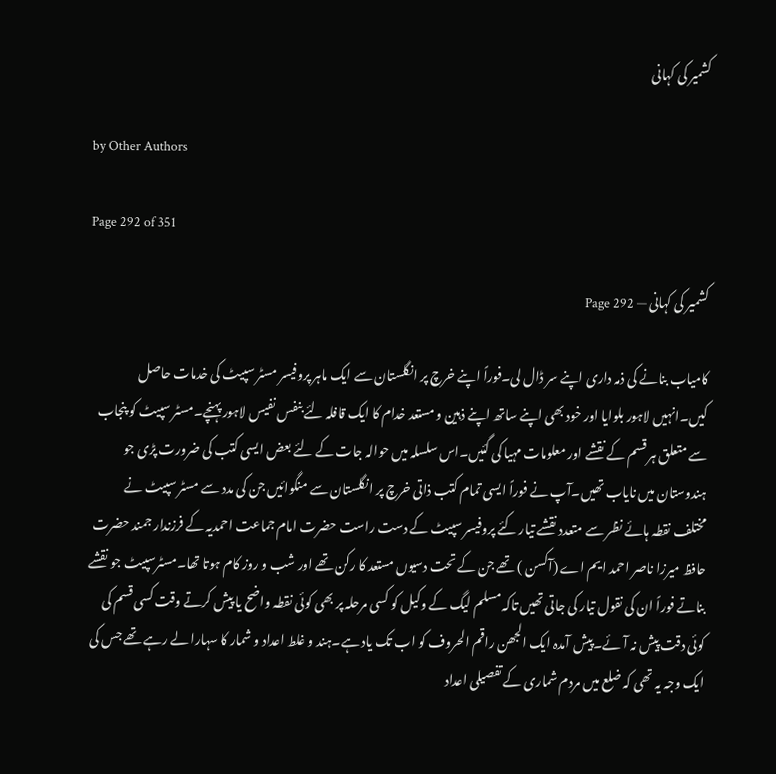کشمیر کی کہانی

by Other Authors

Page 292 of 351

کشمیر کی کہانی — Page 292

کامیاب بنانے کی ذمہ داری اپنے سر ڈال لی۔فوراً اپنے خرچ پر انگلستان سے ایک ماہر پروفیسر مسٹر سپیٹ کی خدمات حاصل کیں۔انہیں لاہور بلوایا اور خود بھی اپنے ساتھ اپنے ذہین و مستعد خدام کا ایک قافلہ لئے بنفس نفیس لاہور پہنچے۔مسٹر سپیٹ کو پنجاب سے متعلق ہر قسم کے نقشے اور معلومات مہیا کی گئیں۔اس سلسلہ میں حوالہ جات کے لئے بعض ایسی کتب کی ضرورت پڑی جو ہندوستان میں نایاب تھیں۔آپ نے فوراً ایسی تمام کتب ذاتی خرچ پر انگلستان سے منگوائیں جن کی مدد سے مسٹر سپیٹ نے مختلف نقطہ ہائے نظر سے متعدد نقشے تیار کئے پروفیسر سپیٹ کے دست راست حضرت امام جماعت احمدیہ کے فرزندار جمند حضرت حافظ میرزا ناصر احمد ایم اے (آکسن ) تھے جن کے تحت دسیوں مستعد کا رکن تھے اور شب و روز کام ہوتا تھا۔مسٹرسپیٹ جو نقشے بناتے فوراً ان کی نقول تیار کی جاتی تھیں تاکہ مسلم لیگ کے وکیل کو کسی مرحلہ پر بھی کوئی نقطہ واضح یا پیش کرتے وقت کسی قسم کی کوئی دقت پیش نہ آئے۔پیش آمدہ ایک الجھن راقم الحروف کو اب تک یاد ہے۔ہند و غلط اعداد و شمار کا سہارا لے رہے تھے جس کی ایک وجہ یہ تھی کہ ضلع میں مردم شماری کے تفصیلی اعداد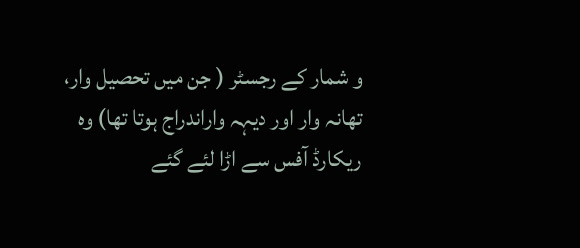و شمار کے رجسٹر ( جن میں تحصیل وار، تھانہ وار اور دیہہ واراندراج ہوتا تھا) وہ ریکارڈ آفس سے اڑا لئے گئے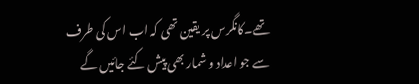تھے۔کانگرس پر یقین تھی کہ اب اس کی طرف سے جو اعداد و شمار بھی پیش کئے جائیں گے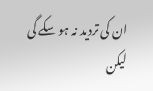ان کی تردید نہ ہو سکے گی لیکن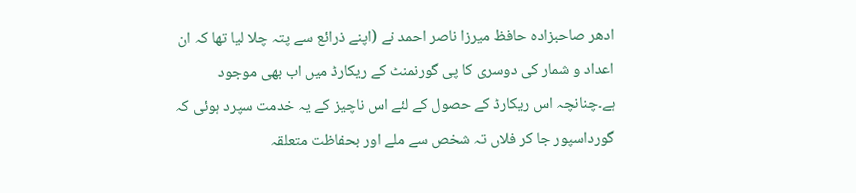ادھر صاحبزادہ حافظ میرزا ناصر احمد نے (اپنے ذرائع سے پتہ چلا لیا تھا کہ ان اعداد و شمار کی دوسری کا پی گورنمنٹ کے ریکارڈ میں اب بھی موجود ہے۔چنانچہ اس ریکارڈ کے حصول کے لئے اس ناچیز کے یہ خدمت سپرد ہوئی کہ گورداسپور جا کر فلاں تہ شخص سے ملے اور بحفاظت متعلقہ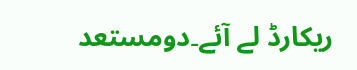ریکارڈ لے آئے۔دومستعد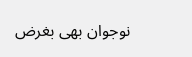نوجوان بھی بغرض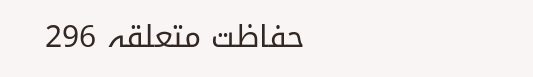حفاظت متعلقہ 296